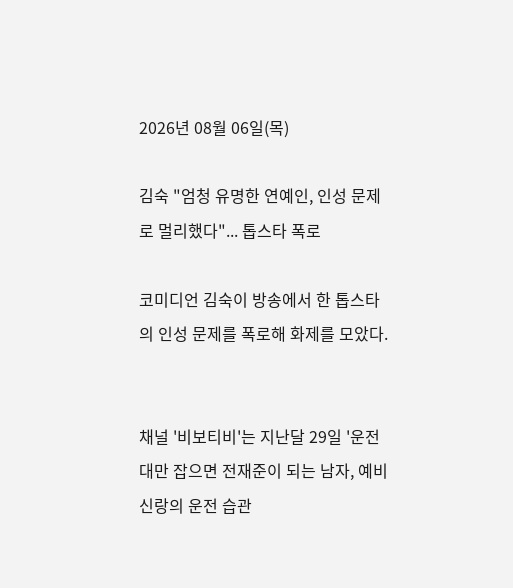2026년 08월 06일(목)

김숙 "엄청 유명한 연예인, 인성 문제로 멀리했다"... 톱스타 폭로

코미디언 김숙이 방송에서 한 톱스타의 인성 문제를 폭로해 화제를 모았다.


채널 '비보티비'는 지난달 29일 '운전대만 잡으면 전재준이 되는 남자, 예비 신랑의 운전 습관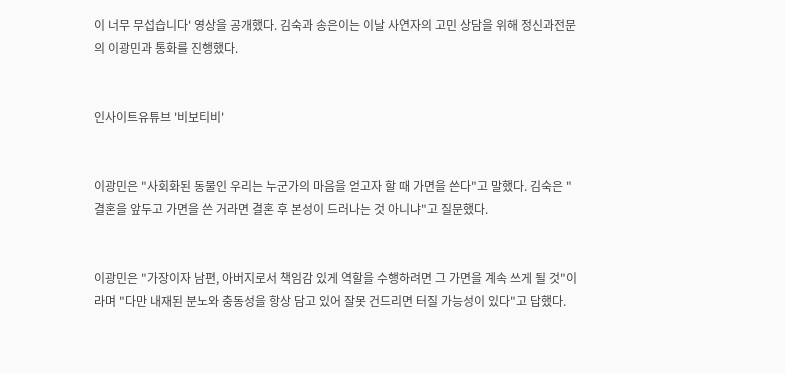이 너무 무섭습니다' 영상을 공개했다. 김숙과 송은이는 이날 사연자의 고민 상담을 위해 정신과전문의 이광민과 통화를 진행했다.


인사이트유튜브 '비보티비'


이광민은 "사회화된 동물인 우리는 누군가의 마음을 얻고자 할 때 가면을 쓴다"고 말했다. 김숙은 "결혼을 앞두고 가면을 쓴 거라면 결혼 후 본성이 드러나는 것 아니냐"고 질문했다.


이광민은 "가장이자 남편, 아버지로서 책임감 있게 역할을 수행하려면 그 가면을 계속 쓰게 될 것"이라며 "다만 내재된 분노와 충동성을 항상 담고 있어 잘못 건드리면 터질 가능성이 있다"고 답했다.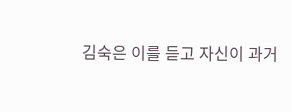김숙은 이를 듣고 자신이 과거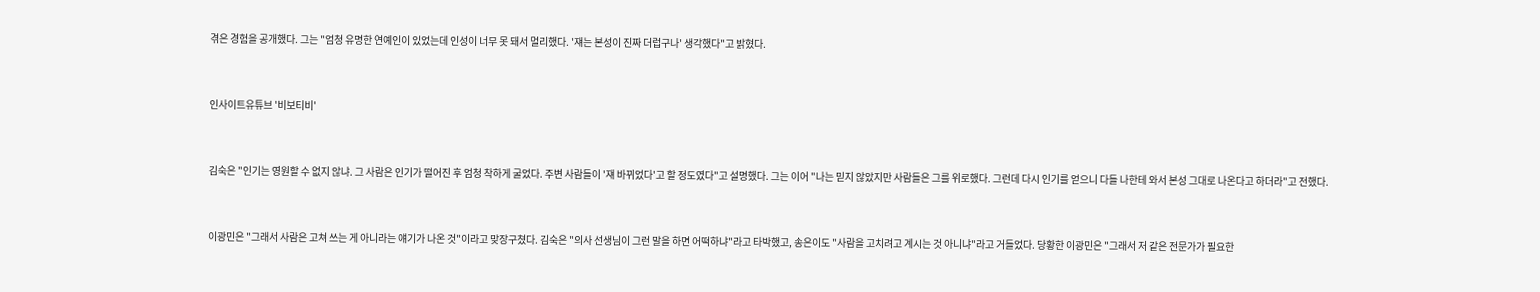겪은 경험을 공개했다. 그는 "엄청 유명한 연예인이 있었는데 인성이 너무 못 돼서 멀리했다. '쟤는 본성이 진짜 더럽구나' 생각했다"고 밝혔다.


인사이트유튜브 '비보티비'


김숙은 "인기는 영원할 수 없지 않냐. 그 사람은 인기가 떨어진 후 엄청 착하게 굴었다. 주변 사람들이 '쟤 바뀌었다'고 할 정도였다"고 설명했다. 그는 이어 "나는 믿지 않았지만 사람들은 그를 위로했다. 그런데 다시 인기를 얻으니 다들 나한테 와서 본성 그대로 나온다고 하더라"고 전했다.


이광민은 "그래서 사람은 고쳐 쓰는 게 아니라는 얘기가 나온 것"이라고 맞장구쳤다. 김숙은 "의사 선생님이 그런 말을 하면 어떡하냐"라고 타박했고, 송은이도 "사람을 고치려고 계시는 것 아니냐"라고 거들었다. 당황한 이광민은 "그래서 저 같은 전문가가 필요한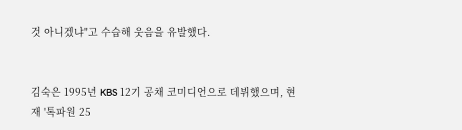것 아니겠냐"고 수습해 웃음을 유발했다.


김숙은 1995년 KBS 12기 공채 코미디언으로 데뷔했으며, 현재 '톡파원 25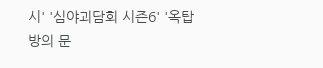시' '심야괴담회 시즌6' '옥탑방의 문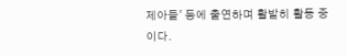제아들' 등에 출연하며 활발히 활동 중이다.